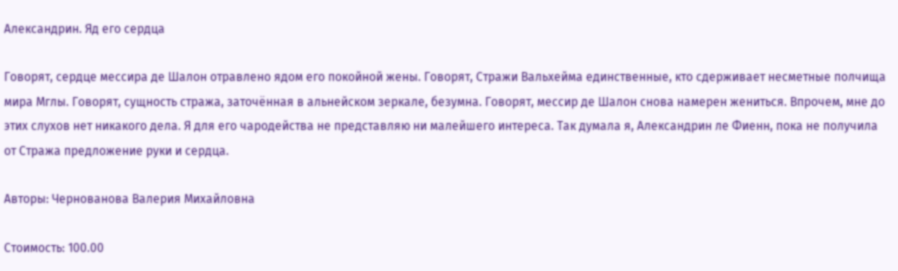Александрин. Яд его сердца

Говорят, сердце мессира де Шалон отравлено ядом его покойной жены. Говорят, Стражи Вальхейма единственные, кто сдерживает несметные полчища мира Мглы. Говорят, сущность стража, заточённая в альнейском зеркале, безумна. Говорят, мессир де Шалон снова намерен жениться. Впрочем, мне до этих слухов нет никакого дела. Я для его чародейства не представляю ни малейшего интереса. Так думала я, Александрин ле Фиенн, пока не получила от Стража предложение руки и сердца.

Авторы: Чернованова Валерия Михайловна

Стоимость: 100.00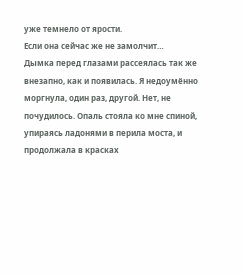уже темнело от ярости.
Если она сейчас же не замолчит…
Дымка перед глазами рассеялась так же внезапно, как и появилась. Я недоумённо моргнула, один раз, другой. Нет, не почудилось. Опаль стояла ко мне спиной, упираясь ладонями в перила моста, и продолжала в красках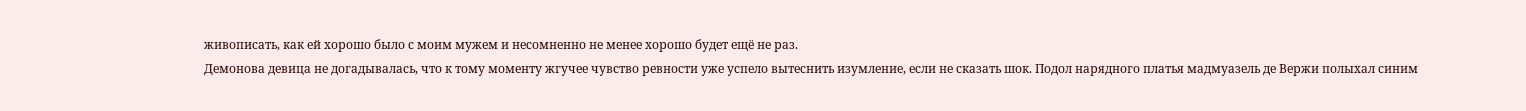живописать, как ей хорошо было с моим мужем и несомненно не менее хорошо будет ещё не раз.
Демонова девица не догадывалась, что к тому моменту жгучее чувство ревности уже успело вытеснить изумление, если не сказать шок. Подол нарядного платья мадмуазель де Вержи полыхал синим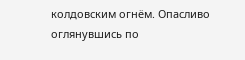колдовским огнём. Опасливо оглянувшись по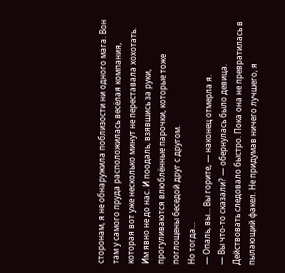сторонам, я не обнаружила поблизости ни одного мага. Вон там у самого пруда расположилась весёлая компания, которая вот уже несколько минут не переставала хохотать. Им явно не до нас. И поодаль, взявшись за руки, прогуливаются влюблённые парочки, которые тоже поглощены беседой друг с другом.
Но тогда…
— Опаль, вы… Вы горите, — наконец отмерла я.
— Вы что-то сказали? — обернулась было девица.
Действовать следовало быстро. Пока она не превратилась в пылающий факел. Не придумав ничего лучшего, я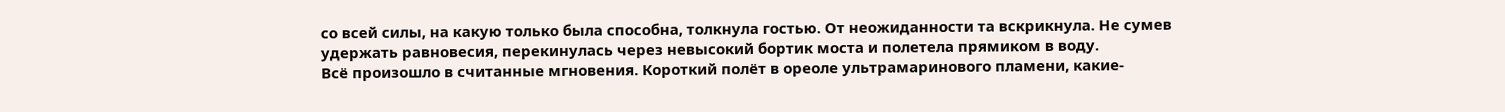со всей силы, на какую только была способна, толкнула гостью. От неожиданности та вскрикнула. Не сумев удержать равновесия, перекинулась через невысокий бортик моста и полетела прямиком в воду.
Всё произошло в считанные мгновения. Короткий полёт в ореоле ультрамаринового пламени, какие-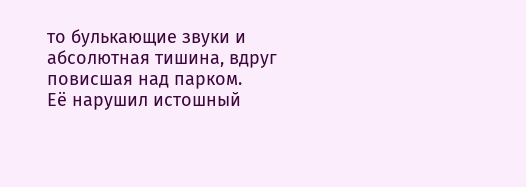то булькающие звуки и абсолютная тишина, вдруг повисшая над парком.
Её нарушил истошный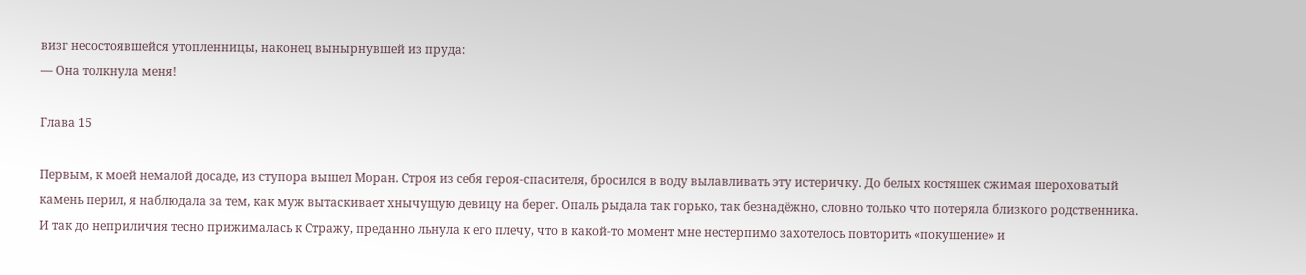визг несостоявшейся утопленницы, наконец вынырнувшей из пруда:
— Она толкнула меня!

Глава 15

Первым, к моей немалой досаде, из ступора вышел Моран. Строя из себя героя-спасителя, бросился в воду вылавливать эту истеричку. До белых костяшек сжимая шероховатый камень перил, я наблюдала за тем, как муж вытаскивает хнычущую девицу на берег. Опаль рыдала так горько, так безнадёжно, словно только что потеряла близкого родственника. И так до неприличия тесно прижималась к Стражу, преданно льнула к его плечу, что в какой-то момент мне нестерпимо захотелось повторить «покушение» и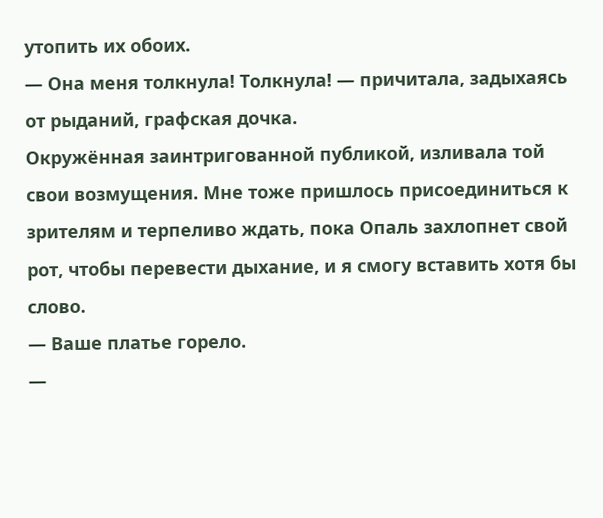утопить их обоих.
— Она меня толкнула! Толкнула! — причитала, задыхаясь от рыданий, графская дочка.
Окружённая заинтригованной публикой, изливала той свои возмущения. Мне тоже пришлось присоединиться к зрителям и терпеливо ждать, пока Опаль захлопнет свой рот, чтобы перевести дыхание, и я смогу вставить хотя бы слово.
— Ваше платье горело.
—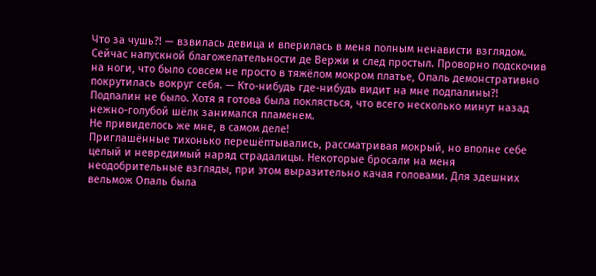Что за чушь?! — взвилась девица и вперилась в меня полным ненависти взглядом. Сейчас напускной благожелательности де Вержи и след простыл. Проворно подскочив на ноги, что было совсем не просто в тяжёлом мокром платье, Опаль демонстративно покрутилась вокруг себя. — Кто-нибудь где-нибудь видит на мне подпалины?!
Подпалин не было. Хотя я готова была поклясться, что всего несколько минут назад нежно-голубой шёлк занимался пламенем.
Не привиделось же мне, в самом деле!
Приглашённые тихонько перешёптывались, рассматривая мокрый, но вполне себе целый и невредимый наряд страдалицы. Некоторые бросали на меня неодобрительные взгляды, при этом выразительно качая головами. Для здешних вельмож Опаль была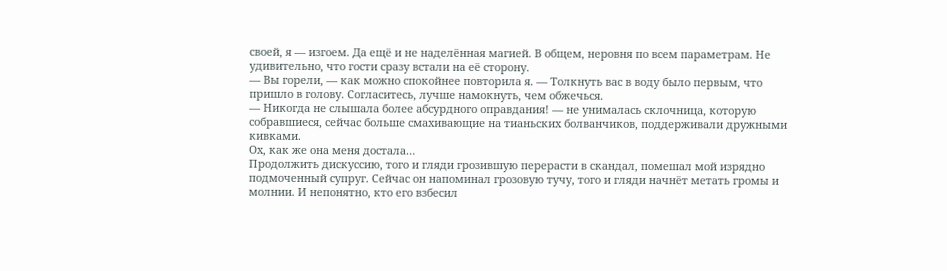своей, я — изгоем. Да ещё и не наделённая магией. В общем, неровня по всем параметрам. Не удивительно, что гости сразу встали на её сторону.
— Вы горели, — как можно спокойнее повторила я. — Толкнуть вас в воду было первым, что пришло в голову. Согласитесь, лучше намокнуть, чем обжечься.
— Никогда не слышала более абсурдного оправдания! — не унималась склочница, которую собравшиеся, сейчас больше смахивающие на тианьских болванчиков, поддерживали дружными кивками.
Ох, как же она меня достала…
Продолжить дискуссию, того и гляди грозившую перерасти в скандал, помешал мой изрядно подмоченный супруг. Сейчас он напоминал грозовую тучу, того и гляди начнёт метать громы и молнии. И непонятно, кто его взбесил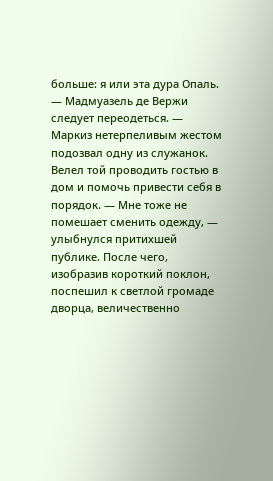больше: я или эта дура Опаль.
— Мадмуазель де Вержи следует переодеться. — Маркиз нетерпеливым жестом подозвал одну из служанок. Велел той проводить гостью в дом и помочь привести себя в порядок. — Мне тоже не помешает сменить одежду, — улыбнулся притихшей публике. После чего, изобразив короткий поклон, поспешил к светлой громаде дворца, величественно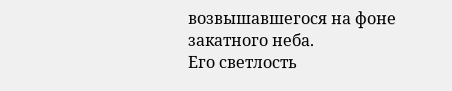возвышавшегося на фоне закатного неба.
Его светлость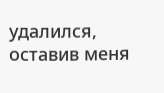удалился, оставив меня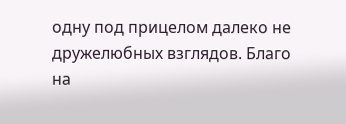одну под прицелом далеко не дружелюбных взглядов. Благо на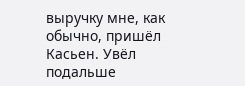выручку мне, как обычно, пришёл Касьен. Увёл подальше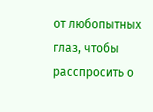от любопытных глаз, чтобы расспросить о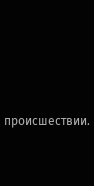происшествии.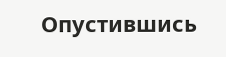Опустившись